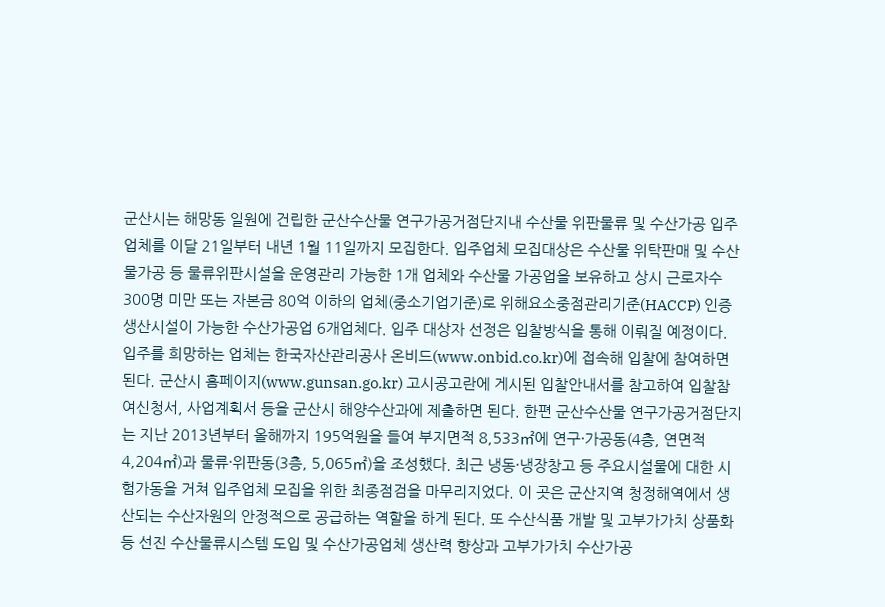군산시는 해망동 일원에 건립한 군산수산물 연구가공거점단지내 수산물 위판물류 및 수산가공 입주업체를 이달 21일부터 내년 1월 11일까지 모집한다. 입주업체 모집대상은 수산물 위탁판매 및 수산물가공 등 물류위판시설을 운영관리 가능한 1개 업체와 수산물 가공업을 보유하고 상시 근로자수 300명 미만 또는 자본금 80억 이하의 업체(중소기업기준)로 위해요소중점관리기준(HACCP) 인증 생산시설이 가능한 수산가공업 6개업체다. 입주 대상자 선정은 입찰방식을 통해 이뤄질 예정이다. 입주를 희망하는 업체는 한국자산관리공사 온비드(www.onbid.co.kr)에 접속해 입찰에 참여하면 된다. 군산시 홈페이지(www.gunsan.go.kr) 고시공고란에 게시된 입찰안내서를 참고하여 입찰참여신청서, 사업계획서 등을 군산시 해양수산과에 제출하면 된다. 한편 군산수산물 연구가공거점단지는 지난 2013년부터 올해까지 195억원을 들여 부지면적 8,533㎡에 연구·가공동(4층, 연면적 4,204㎡)과 물류·위판동(3층, 5,065㎡)을 조성했다. 최근 냉동·냉장창고 등 주요시설물에 대한 시험가동을 거쳐 입주업체 모집을 위한 최종점검을 마무리지었다. 이 곳은 군산지역 청정해역에서 생산되는 수산자원의 안정적으로 공급하는 역할을 하게 된다. 또 수산식품 개발 및 고부가가치 상품화 등 선진 수산물류시스템 도입 및 수산가공업체 생산력 향상과 고부가가치 수산가공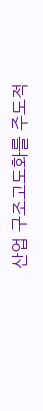산업 구조고도화를 주도적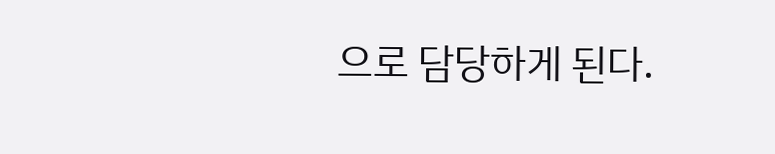으로 담당하게 된다.